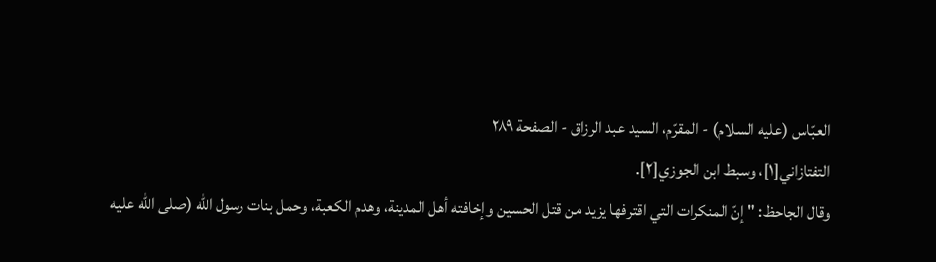العبّاس (عليه السلام) - المقرّم، السيد عبد الرزاق - الصفحة ٢٨٩
التفتازاني[١]، وسبط ابن الجوزي[٢].
وقال الجاحظ: " إنّ المنكرات التي اقترفها يزيد من قتل الحسين وإخافته أهل المدينة، وهدم الكعبة، وحمل بنات رسول اللّه (صلى الله عليه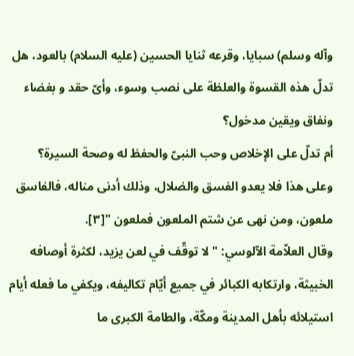وآله وسلم) سبايا، وقرعه ثنايا الحسين (عليه السلام) بالعود، هل تدلّ هذه القسوة والعلظة على نصب وسوء، وأىّ حقد و بغضاء ونفاق ويقين مدخول؟
أم تدلّ على الإخلاص وحب النبىّ والحفظ له وصحة السيرة؟
وعلى هذا فلا يعدو الفسق والضلال، وذلك أدنى مناله، فالفاسق ملعون، ومن نهى عن شتم الملعون فملعون "[٣].
وقال العلاّمة الآلوسي: " لا توقّف في لعن يزيد، لكثرة أوصافه الخبيثة، وارتكابه الكبائر في جميع أيّام تكاليفه، ويكفي ما فعله أيام استيلائه بأهل المدينة ومكّة، والطامة الكبرى ما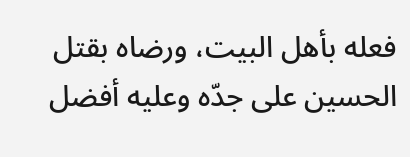فعله بأهل البيت، ورضاه بقتل الحسين على جدّه وعليه أفضل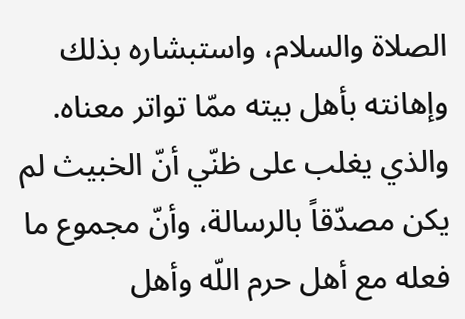الصلاة والسلام، واستبشاره بذلك وإهانته بأهل بيته ممّا تواتر معناه.
والذي يغلب على ظنّي أنّ الخبيث لم يكن مصدّقاً بالرسالة، وأنّ مجموع ما فعله مع أهل حرم اللّه وأهل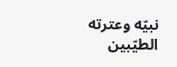نبيّه وعترته الطيّبين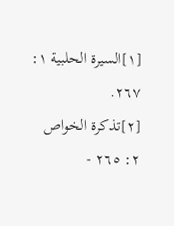[١]السيرة الحلبية ١: ٢٦٧.
[٢]تذكرة الخواص ٢: ٢٦٥ -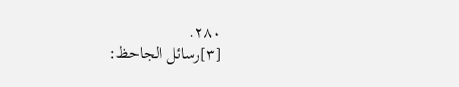٢٨٠.
[٣]رسائل الجاحظ: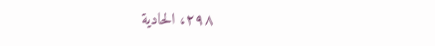٢٩٨، الحادية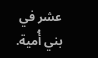عشر في بني أُمية.